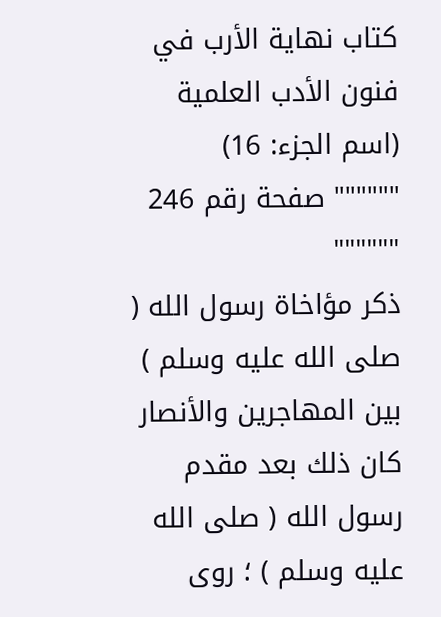كتاب نهاية الأرب في فنون الأدب العلمية (اسم الجزء: 16)
"""""" صفحة رقم 246 """"""
ذكر مؤاخاة رسول الله ( صلى الله عليه وسلم ) بين المهاجرين والأنصار
كان ذلك بعد مقدم رسول الله ( صلى الله عليه وسلم ) ؛ روى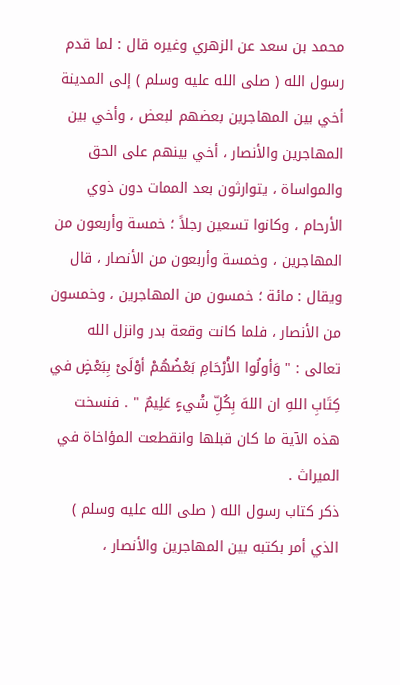محمد بن سعد عن الزهري وغيره قال : لما قدم رسول الله ( صلى الله عليه وسلم ) إلى المدينة أخي بين المهاجرين بعضهم لبعض ، وأخي بين المهاجرين والأنصار ، أخي بينهم على الحق والمواساة ، يتوارثون بعد الممات دون ذوي الأرحام ، وكانوا تسعين رجلاً ؛ خمسة وأربعون من المهاجرين ، وخمسة وأربعون من الأنصار ، قال ويقال : مائة ؛ خمسون من المهاجرين ، وخمسون من الأنصار ، فلما كانت وقعة بدر وانزل الله تعالى : " وَأولُوا الأْرْحَامِ بَعْضُهُمْ أوْلَىْ بِبَعْضٍ في كِتَابِ اللهِ ان اللهَ بِكُلِّ شْيءٍ عَلِيمٌ " . فنسخت هذه الآية ما كان قبلها وانقطعت المؤاخاة في الميراث .
ذكر كتاب رسول الله ( صلى الله عليه وسلم ) الذي أمر بكتبه بين المهاجرين والأنصار ،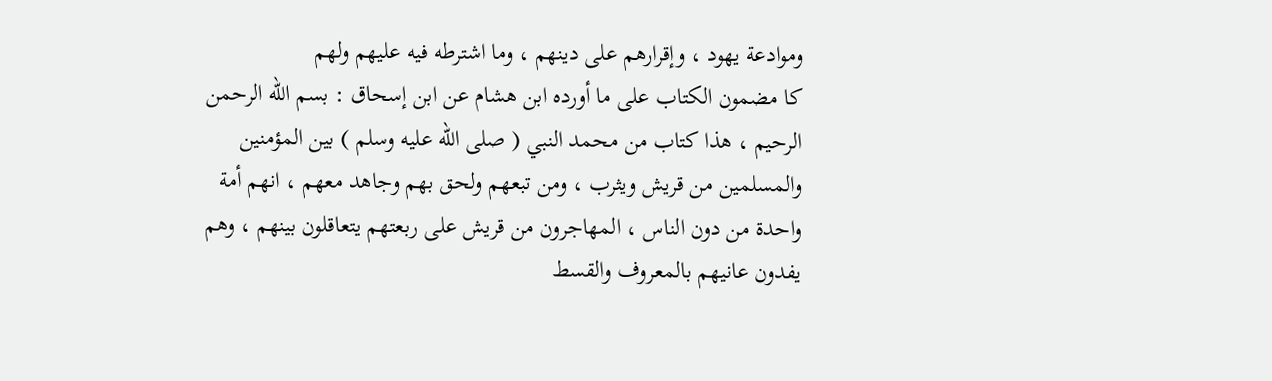وموادعة يهود ، وإقرارهم على دينهم ، وما اشترطه فيه عليهم ولهم
كا مضمون الكتاب على ما أورده ابن هشام عن ابن إسحاق : بسم الله الرحمن الرحيم ، هذا كتاب من محمد النبي ( صلى الله عليه وسلم ) بين المؤمنين والمسلمين من قريش ويثرب ، ومن تبعهم ولحق بهم وجاهد معهم ، انهم أمة واحدة من دون الناس ، المهاجرون من قريش على ربعتهم يتعاقلون بينهم ، وهم يفدون عانيهم بالمعروف والقسط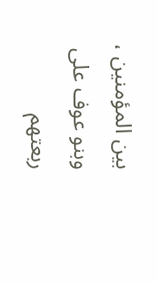بين المؤمنين ، وبنو عوف على ربعتهم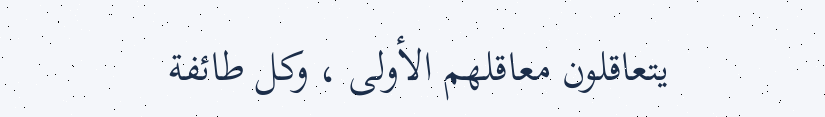يتعاقلون معاقلهم الأولى ، وكل طائفة